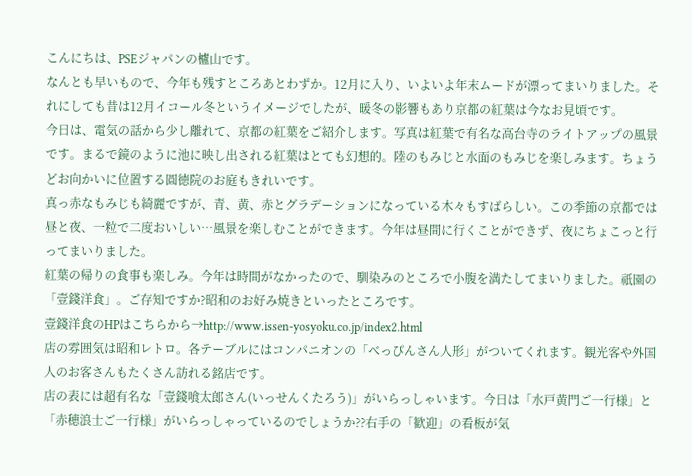こんにちは、PSEジャパンの櫨山です。
なんとも早いもので、今年も残すところあとわずか。12月に入り、いよいよ年末ムードが漂ってまいりました。それにしても昔は12月イコール冬というイメージでしたが、暖冬の影響もあり京都の紅葉は今なお見頃です。
今日は、電気の話から少し離れて、京都の紅葉をご紹介します。写真は紅葉で有名な高台寺のライトアップの風景です。まるで鏡のように池に映し出される紅葉はとても幻想的。陸のもみじと水面のもみじを楽しみます。ちょうどお向かいに位置する圓徳院のお庭もきれいです。
真っ赤なもみじも綺麗ですが、青、黄、赤とグラデーションになっている木々もすばらしい。この季節の京都では昼と夜、一粒で二度おいしい…風景を楽しむことができます。今年は昼間に行くことができず、夜にちょこっと行ってまいりました。
紅葉の帰りの食事も楽しみ。今年は時間がなかったので、馴染みのところで小腹を満たしてまいりました。祇園の「壹錢洋食」。ご存知ですか?昭和のお好み焼きといったところです。
壹錢洋食のHPはこちらから→http://www.issen-yosyoku.co.jp/index2.html
店の雰囲気は昭和レトロ。各テーブルにはコンパニオンの「べっぴんさん人形」がついてくれます。観光客や外国人のお客さんもたくさん訪れる銘店です。
店の表には超有名な「壹錢喰太郎さん(いっせんくたろう)」がいらっしゃいます。今日は「水戸黄門ご一行様」と「赤穂浪士ご一行様」がいらっしゃっているのでしょうか??右手の「歓迎」の看板が気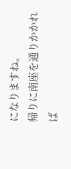になりますね。
帰りに南座を通りかかれば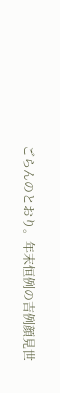ごらんのとおり。年末恒例の吉例顔見世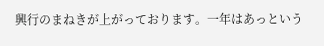興行のまねきが上がっております。一年はあっという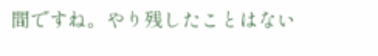間ですね。やり残したことはない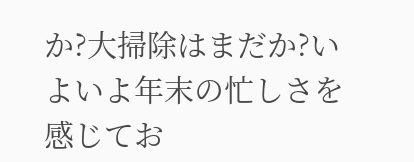か?大掃除はまだか?いよいよ年末の忙しさを感じてお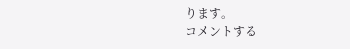ります。
コメントする